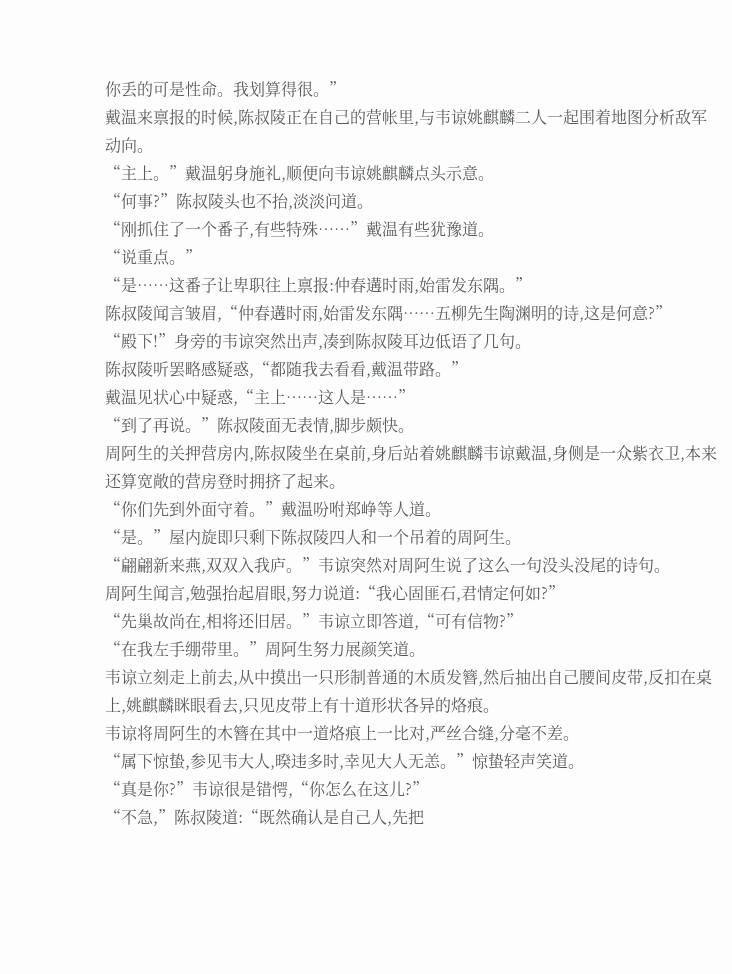你丢的可是性命。我划算得很。”
戴温来禀报的时候,陈叔陵正在自己的营帐里,与韦谅姚麒麟二人一起围着地图分析敌军动向。
“主上。”戴温躬身施礼,顺便向韦谅姚麒麟点头示意。
“何事?”陈叔陵头也不抬,淡淡问道。
“刚抓住了一个番子,有些特殊……”戴温有些犹豫道。
“说重点。”
“是……这番子让卑职往上禀报:仲春遘时雨,始雷发东隅。”
陈叔陵闻言皱眉,“仲春遘时雨,始雷发东隅……五柳先生陶渊明的诗,这是何意?”
“殿下!”身旁的韦谅突然出声,凑到陈叔陵耳边低语了几句。
陈叔陵听罢略感疑惑,“都随我去看看,戴温带路。”
戴温见状心中疑惑,“主上……这人是……”
“到了再说。”陈叔陵面无表情,脚步颇快。
周阿生的关押营房内,陈叔陵坐在桌前,身后站着姚麒麟韦谅戴温,身侧是一众紫衣卫,本来还算宽敞的营房登时拥挤了起来。
“你们先到外面守着。”戴温吩咐郑峥等人道。
“是。”屋内旋即只剩下陈叔陵四人和一个吊着的周阿生。
“翩翩新来燕,双双入我庐。”韦谅突然对周阿生说了这么一句没头没尾的诗句。
周阿生闻言,勉强抬起眉眼,努力说道:“我心固匪石,君情定何如?”
“先巢故尚在,相将还旧居。”韦谅立即答道,“可有信物?”
“在我左手绷带里。”周阿生努力展颜笑道。
韦谅立刻走上前去,从中摸出一只形制普通的木质发簪,然后抽出自己腰间皮带,反扣在桌上,姚麒麟眯眼看去,只见皮带上有十道形状各异的烙痕。
韦谅将周阿生的木簪在其中一道烙痕上一比对,严丝合缝,分毫不差。
“属下惊蛰,参见韦大人,暌违多时,幸见大人无恙。”惊蛰轻声笑道。
“真是你?”韦谅很是错愕,“你怎么在这儿?”
“不急,”陈叔陵道:“既然确认是自己人,先把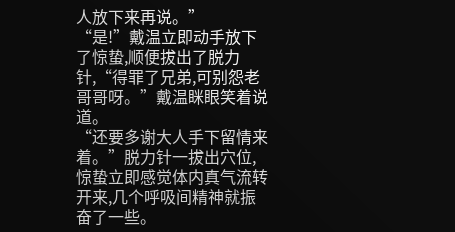人放下来再说。”
“是!”戴温立即动手放下了惊蛰,顺便拔出了脱力针,“得罪了兄弟,可别怨老哥哥呀。”戴温眯眼笑着说道。
“还要多谢大人手下留情来着。”脱力针一拔出穴位,惊蛰立即感觉体内真气流转开来,几个呼吸间精神就振奋了一些。